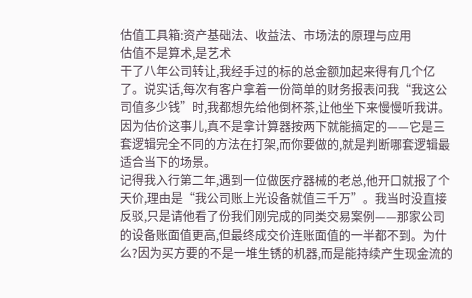估值工具箱:资产基础法、收益法、市场法的原理与应用
估值不是算术,是艺术
干了八年公司转让,我经手过的标的总金额加起来得有几个亿了。说实话,每次有客户拿着一份简单的财务报表问我“我这公司值多少钱”时,我都想先给他倒杯茶,让他坐下来慢慢听我讲。因为估价这事儿,真不是拿计算器按两下就能搞定的——它是三套逻辑完全不同的方法在打架,而你要做的,就是判断哪套逻辑最适合当下的场景。
记得我入行第二年,遇到一位做医疗器械的老总,他开口就报了个天价,理由是“我公司账上光设备就值三千万”。我当时没直接反驳,只是请他看了份我们刚完成的同类交易案例——那家公司的设备账面值更高,但最终成交价连账面值的一半都不到。为什么?因为买方要的不是一堆生锈的机器,而是能持续产生现金流的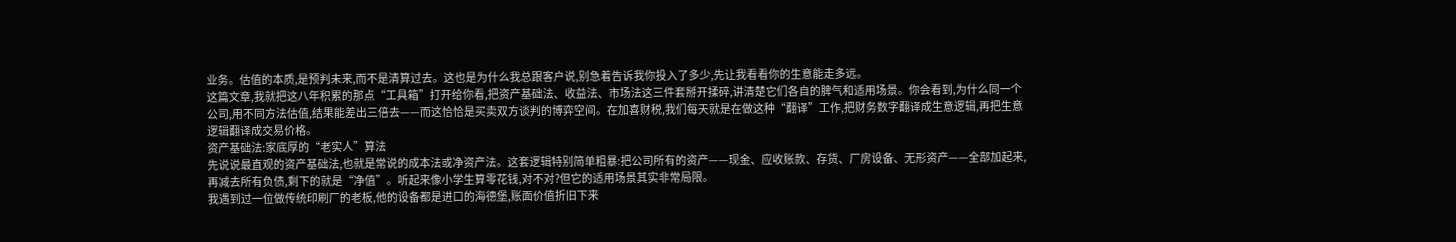业务。估值的本质,是预判未来,而不是清算过去。这也是为什么我总跟客户说,别急着告诉我你投入了多少,先让我看看你的生意能走多远。
这篇文章,我就把这八年积累的那点“工具箱”打开给你看,把资产基础法、收益法、市场法这三件套掰开揉碎,讲清楚它们各自的脾气和适用场景。你会看到,为什么同一个公司,用不同方法估值,结果能差出三倍去——而这恰恰是买卖双方谈判的博弈空间。在加喜财税,我们每天就是在做这种“翻译”工作,把财务数字翻译成生意逻辑,再把生意逻辑翻译成交易价格。
资产基础法:家底厚的“老实人”算法
先说说最直观的资产基础法,也就是常说的成本法或净资产法。这套逻辑特别简单粗暴:把公司所有的资产——现金、应收账款、存货、厂房设备、无形资产——全部加起来,再减去所有负债,剩下的就是“净值”。听起来像小学生算零花钱,对不对?但它的适用场景其实非常局限。
我遇到过一位做传统印刷厂的老板,他的设备都是进口的海德堡,账面价值折旧下来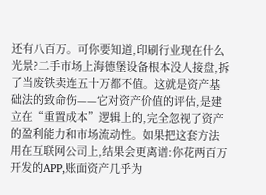还有八百万。可你要知道,印刷行业现在什么光景?二手市场上海德堡设备根本没人接盘,拆了当废铁卖连五十万都不值。这就是资产基础法的致命伤——它对资产价值的评估,是建立在“重置成本”逻辑上的,完全忽视了资产的盈利能力和市场流动性。如果把这套方法用在互联网公司上,结果会更离谱:你花两百万开发的APP,账面资产几乎为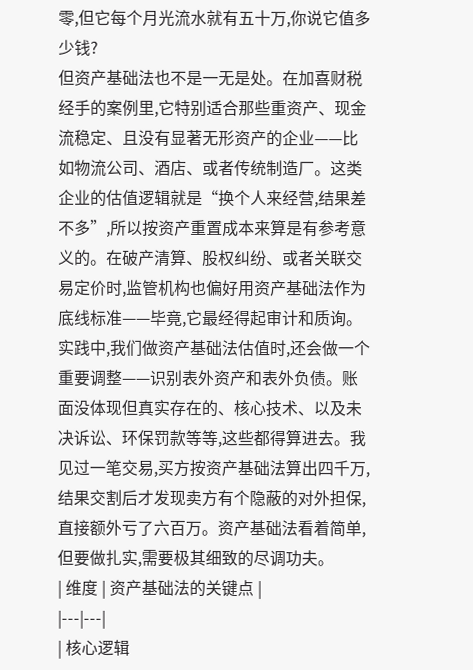零,但它每个月光流水就有五十万,你说它值多少钱?
但资产基础法也不是一无是处。在加喜财税经手的案例里,它特别适合那些重资产、现金流稳定、且没有显著无形资产的企业——比如物流公司、酒店、或者传统制造厂。这类企业的估值逻辑就是“换个人来经营,结果差不多”,所以按资产重置成本来算是有参考意义的。在破产清算、股权纠纷、或者关联交易定价时,监管机构也偏好用资产基础法作为底线标准——毕竟,它最经得起审计和质询。
实践中,我们做资产基础法估值时,还会做一个重要调整——识别表外资产和表外负债。账面没体现但真实存在的、核心技术、以及未决诉讼、环保罚款等等,这些都得算进去。我见过一笔交易,买方按资产基础法算出四千万,结果交割后才发现卖方有个隐蔽的对外担保,直接额外亏了六百万。资产基础法看着简单,但要做扎实,需要极其细致的尽调功夫。
| 维度 | 资产基础法的关键点 |
|---|---|
| 核心逻辑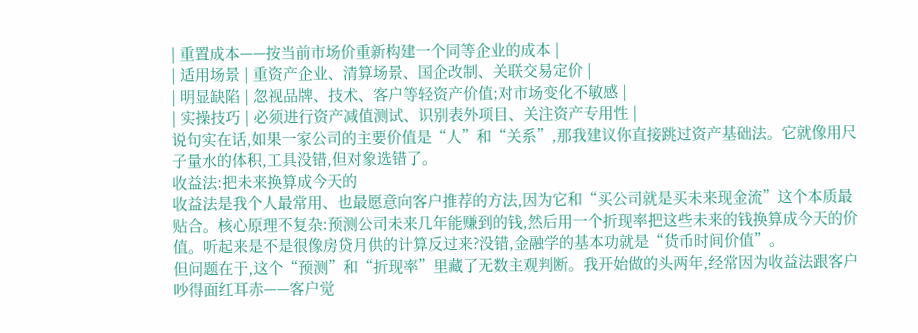| 重置成本——按当前市场价重新构建一个同等企业的成本 |
| 适用场景 | 重资产企业、清算场景、国企改制、关联交易定价 |
| 明显缺陷 | 忽视品牌、技术、客户等轻资产价值;对市场变化不敏感 |
| 实操技巧 | 必须进行资产减值测试、识别表外项目、关注资产专用性 |
说句实在话,如果一家公司的主要价值是“人”和“关系”,那我建议你直接跳过资产基础法。它就像用尺子量水的体积,工具没错,但对象选错了。
收益法:把未来换算成今天的
收益法是我个人最常用、也最愿意向客户推荐的方法,因为它和“买公司就是买未来现金流”这个本质最贴合。核心原理不复杂:预测公司未来几年能赚到的钱,然后用一个折现率把这些未来的钱换算成今天的价值。听起来是不是很像房贷月供的计算反过来?没错,金融学的基本功就是“货币时间价值”。
但问题在于,这个“预测”和“折现率”里藏了无数主观判断。我开始做的头两年,经常因为收益法跟客户吵得面红耳赤——客户觉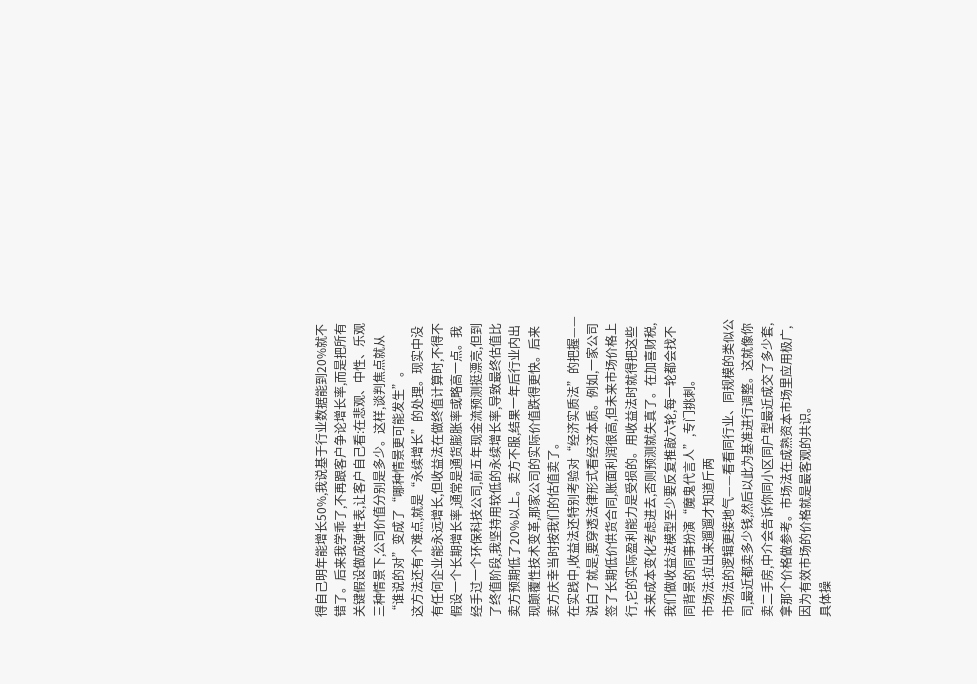得自己明年能增长50%,我说基于行业数据能到20%就不错了。后来我学乖了,不再跟客户争论增长率,而是把所有关键假设做成弹性表,让客户自己看:在悲观、中性、乐观三种情景下,公司价值分别是多少。这样,谈判焦点就从“谁说的对”变成了“哪种情景更可能发生”。
这方法还有个难点,就是“永续增长”的处理。现实中没有任何企业能永远增长,但收益法在做终值计算时,不得不假设一个长期增长率,通常是通货膨胀率或略高一点。我经手过一个环保科技公司,前五年现金流预测挺漂亮,但到了终值阶段,我坚持用较低的永续增长率,导致最终估值比卖方预期低了20%以上。卖方不服,结果一年后行业内出现颠覆性技术变革,那家公司的实际价值跌得更快。后来卖方庆幸当时按我们的估值卖了。
在实践中,收益法还特别考验对“经济实质法”的把握——说白了就是,要穿透法律形式看经济本质。例如,一家公司签了长期低价供货合同,账面利润很高,但未来市场价格上行,它的实际盈利能力是受损的。用收益法时就得把这些未来成本变化考虑进去,否则预测就失真了。在加喜财税,我们做收益法模型至少要反复推敲六轮,每一轮都会找不同背景的同事扮演“魔鬼代言人”,专门挑刺。
市场法:拉出来遛遛才知道斤两
市场法的逻辑更接地气——看看同行业、同规模的类似公司,最近都卖多少钱,然后以此为基准进行调整。这就像你卖二手房,中介会告诉你同小区同户型最近成交了多少套,拿那个价格做参考。市场法在成熟资本市场里应用极广,因为有效市场的价格就是最客观的共识。
具体操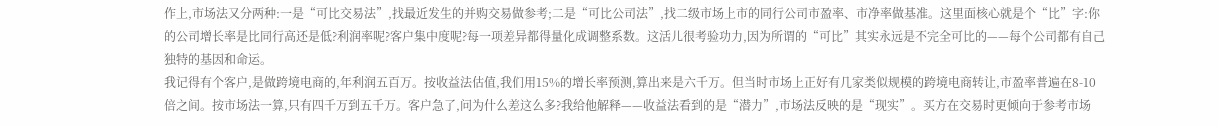作上,市场法又分两种:一是“可比交易法”,找最近发生的并购交易做参考;二是“可比公司法”,找二级市场上市的同行公司市盈率、市净率做基准。这里面核心就是个“比”字:你的公司增长率是比同行高还是低?利润率呢?客户集中度呢?每一项差异都得量化成调整系数。这活儿很考验功力,因为所谓的“可比”其实永远是不完全可比的——每个公司都有自己独特的基因和命运。
我记得有个客户,是做跨境电商的,年利润五百万。按收益法估值,我们用15%的增长率预测,算出来是六千万。但当时市场上正好有几家类似规模的跨境电商转让,市盈率普遍在8-10倍之间。按市场法一算,只有四千万到五千万。客户急了,问为什么差这么多?我给他解释——收益法看到的是“潜力”,市场法反映的是“现实”。买方在交易时更倾向于参考市场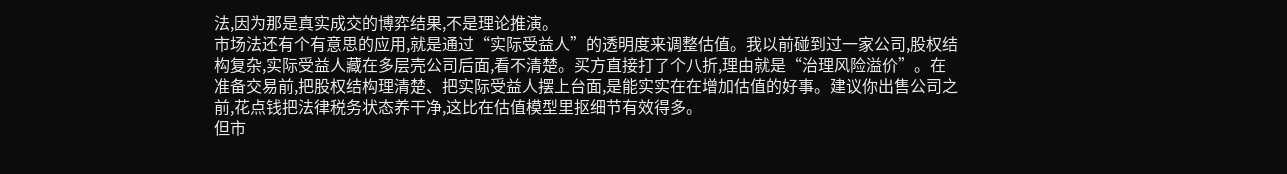法,因为那是真实成交的博弈结果,不是理论推演。
市场法还有个有意思的应用,就是通过“实际受益人”的透明度来调整估值。我以前碰到过一家公司,股权结构复杂,实际受益人藏在多层壳公司后面,看不清楚。买方直接打了个八折,理由就是“治理风险溢价”。在准备交易前,把股权结构理清楚、把实际受益人摆上台面,是能实实在在增加估值的好事。建议你出售公司之前,花点钱把法律税务状态养干净,这比在估值模型里抠细节有效得多。
但市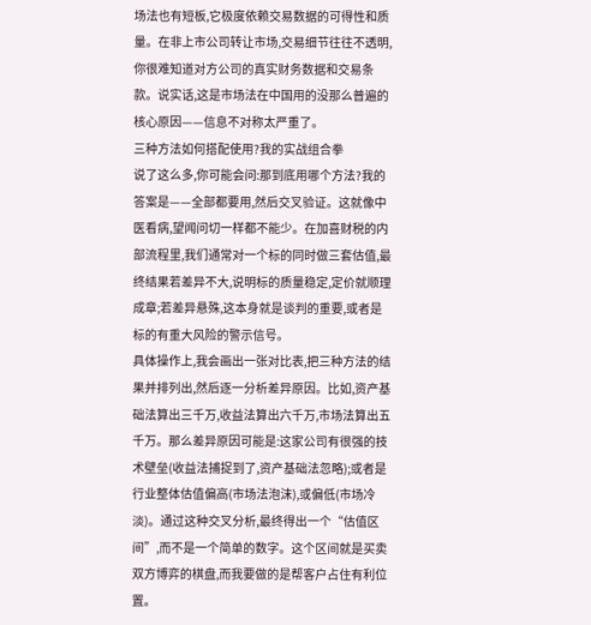场法也有短板,它极度依赖交易数据的可得性和质量。在非上市公司转让市场,交易细节往往不透明,你很难知道对方公司的真实财务数据和交易条款。说实话,这是市场法在中国用的没那么普遍的核心原因——信息不对称太严重了。
三种方法如何搭配使用?我的实战组合拳
说了这么多,你可能会问:那到底用哪个方法?我的答案是——全部都要用,然后交叉验证。这就像中医看病,望闻问切一样都不能少。在加喜财税的内部流程里,我们通常对一个标的同时做三套估值,最终结果若差异不大,说明标的质量稳定,定价就顺理成章;若差异悬殊,这本身就是谈判的重要,或者是标的有重大风险的警示信号。
具体操作上,我会画出一张对比表,把三种方法的结果并排列出,然后逐一分析差异原因。比如,资产基础法算出三千万,收益法算出六千万,市场法算出五千万。那么差异原因可能是:这家公司有很强的技术壁垒(收益法捕捉到了,资产基础法忽略);或者是行业整体估值偏高(市场法泡沫),或偏低(市场冷淡)。通过这种交叉分析,最终得出一个“估值区间”,而不是一个简单的数字。这个区间就是买卖双方博弈的棋盘,而我要做的是帮客户占住有利位置。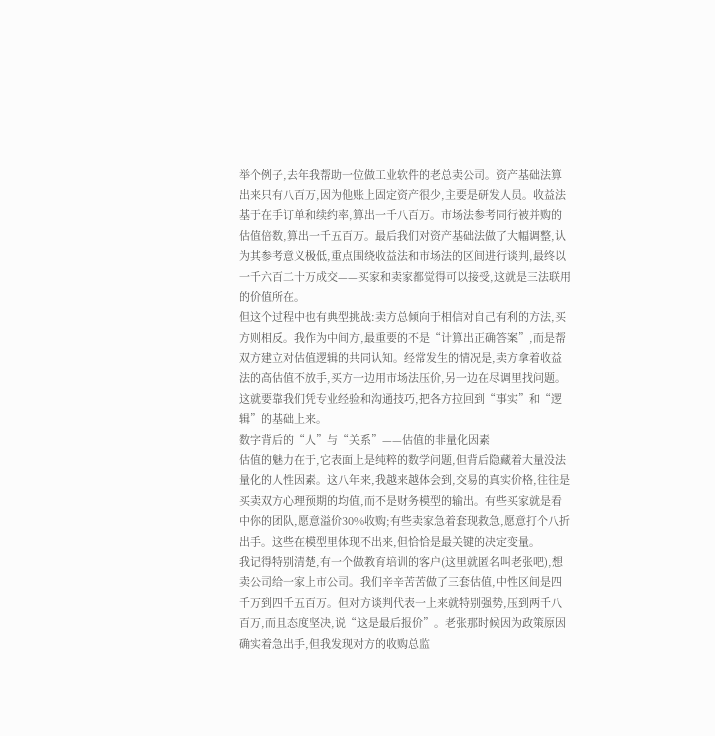举个例子,去年我帮助一位做工业软件的老总卖公司。资产基础法算出来只有八百万,因为他账上固定资产很少,主要是研发人员。收益法基于在手订单和续约率,算出一千八百万。市场法参考同行被并购的估值倍数,算出一千五百万。最后我们对资产基础法做了大幅调整,认为其参考意义极低,重点围绕收益法和市场法的区间进行谈判,最终以一千六百二十万成交——买家和卖家都觉得可以接受,这就是三法联用的价值所在。
但这个过程中也有典型挑战:卖方总倾向于相信对自己有利的方法,买方则相反。我作为中间方,最重要的不是“计算出正确答案”,而是帮双方建立对估值逻辑的共同认知。经常发生的情况是,卖方拿着收益法的高估值不放手,买方一边用市场法压价,另一边在尽调里找问题。这就要靠我们凭专业经验和沟通技巧,把各方拉回到“事实”和“逻辑”的基础上来。
数字背后的“人”与“关系”——估值的非量化因素
估值的魅力在于,它表面上是纯粹的数学问题,但背后隐藏着大量没法量化的人性因素。这八年来,我越来越体会到,交易的真实价格,往往是买卖双方心理预期的均值,而不是财务模型的输出。有些买家就是看中你的团队,愿意溢价30%收购;有些卖家急着套现救急,愿意打个八折出手。这些在模型里体现不出来,但恰恰是最关键的决定变量。
我记得特别清楚,有一个做教育培训的客户(这里就匿名叫老张吧),想卖公司给一家上市公司。我们辛辛苦苦做了三套估值,中性区间是四千万到四千五百万。但对方谈判代表一上来就特别强势,压到两千八百万,而且态度坚决,说“这是最后报价”。老张那时候因为政策原因确实着急出手,但我发现对方的收购总监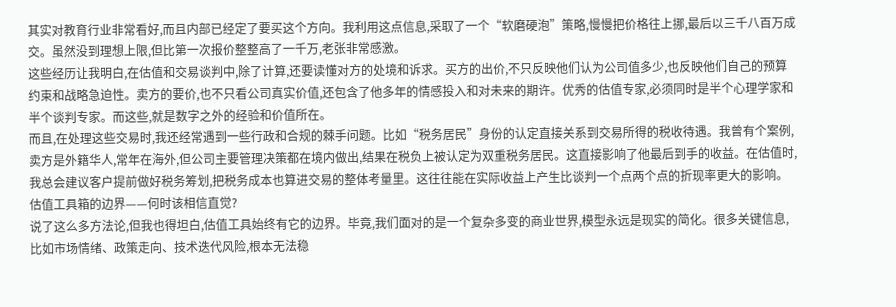其实对教育行业非常看好,而且内部已经定了要买这个方向。我利用这点信息,采取了一个“软磨硬泡”策略,慢慢把价格往上挪,最后以三千八百万成交。虽然没到理想上限,但比第一次报价整整高了一千万,老张非常感激。
这些经历让我明白,在估值和交易谈判中,除了计算,还要读懂对方的处境和诉求。买方的出价,不只反映他们认为公司值多少,也反映他们自己的预算约束和战略急迫性。卖方的要价,也不只看公司真实价值,还包含了他多年的情感投入和对未来的期许。优秀的估值专家,必须同时是半个心理学家和半个谈判专家。而这些,就是数字之外的经验和价值所在。
而且,在处理这些交易时,我还经常遇到一些行政和合规的棘手问题。比如“税务居民”身份的认定直接关系到交易所得的税收待遇。我曾有个案例,卖方是外籍华人,常年在海外,但公司主要管理决策都在境内做出,结果在税负上被认定为双重税务居民。这直接影响了他最后到手的收益。在估值时,我总会建议客户提前做好税务筹划,把税务成本也算进交易的整体考量里。这往往能在实际收益上产生比谈判一个点两个点的折现率更大的影响。
估值工具箱的边界——何时该相信直觉?
说了这么多方法论,但我也得坦白,估值工具始终有它的边界。毕竟,我们面对的是一个复杂多变的商业世界,模型永远是现实的简化。很多关键信息,比如市场情绪、政策走向、技术迭代风险,根本无法稳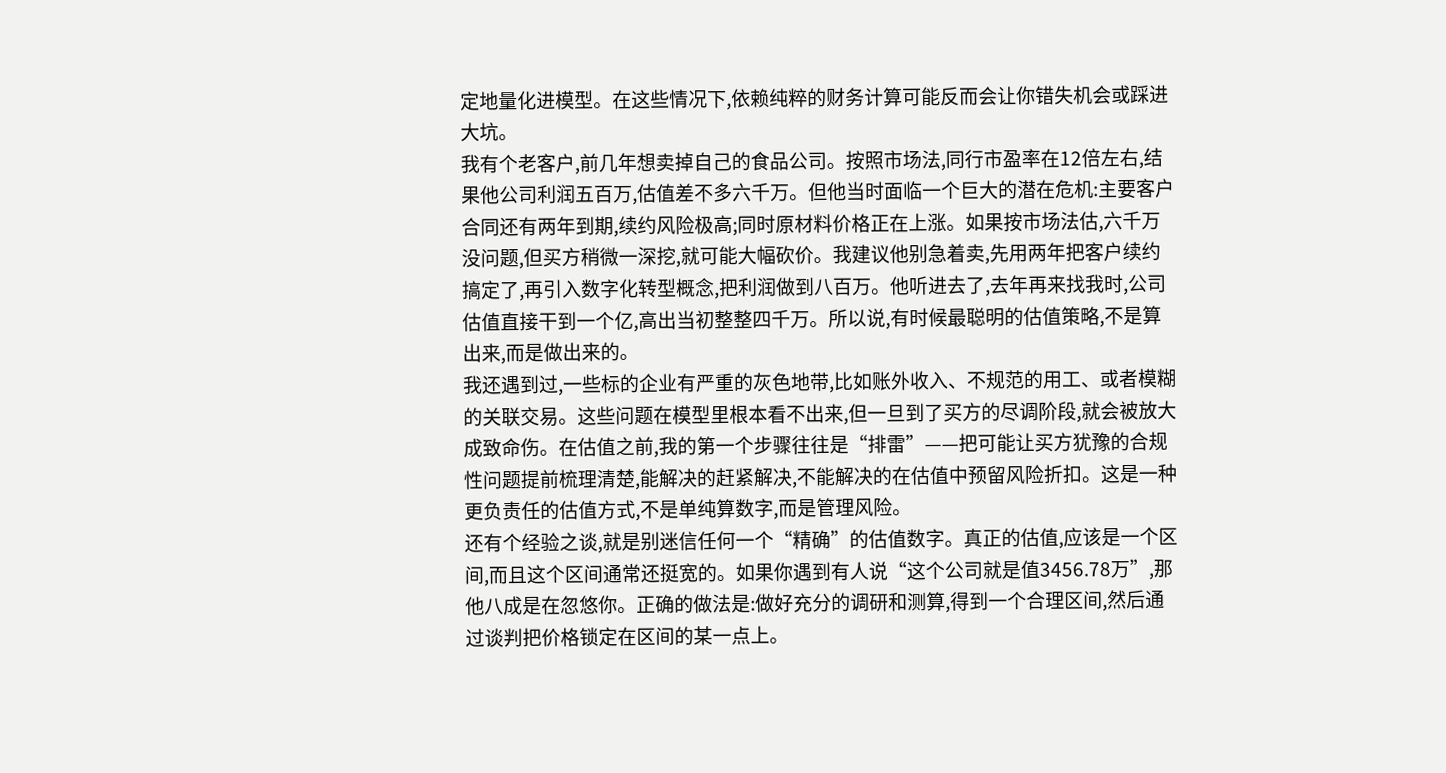定地量化进模型。在这些情况下,依赖纯粹的财务计算可能反而会让你错失机会或踩进大坑。
我有个老客户,前几年想卖掉自己的食品公司。按照市场法,同行市盈率在12倍左右,结果他公司利润五百万,估值差不多六千万。但他当时面临一个巨大的潜在危机:主要客户合同还有两年到期,续约风险极高;同时原材料价格正在上涨。如果按市场法估,六千万没问题,但买方稍微一深挖,就可能大幅砍价。我建议他别急着卖,先用两年把客户续约搞定了,再引入数字化转型概念,把利润做到八百万。他听进去了,去年再来找我时,公司估值直接干到一个亿,高出当初整整四千万。所以说,有时候最聪明的估值策略,不是算出来,而是做出来的。
我还遇到过,一些标的企业有严重的灰色地带,比如账外收入、不规范的用工、或者模糊的关联交易。这些问题在模型里根本看不出来,但一旦到了买方的尽调阶段,就会被放大成致命伤。在估值之前,我的第一个步骤往往是“排雷”——把可能让买方犹豫的合规性问题提前梳理清楚,能解决的赶紧解决,不能解决的在估值中预留风险折扣。这是一种更负责任的估值方式,不是单纯算数字,而是管理风险。
还有个经验之谈,就是别迷信任何一个“精确”的估值数字。真正的估值,应该是一个区间,而且这个区间通常还挺宽的。如果你遇到有人说“这个公司就是值3456.78万”,那他八成是在忽悠你。正确的做法是:做好充分的调研和测算,得到一个合理区间,然后通过谈判把价格锁定在区间的某一点上。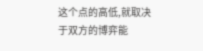这个点的高低,就取决于双方的博弈能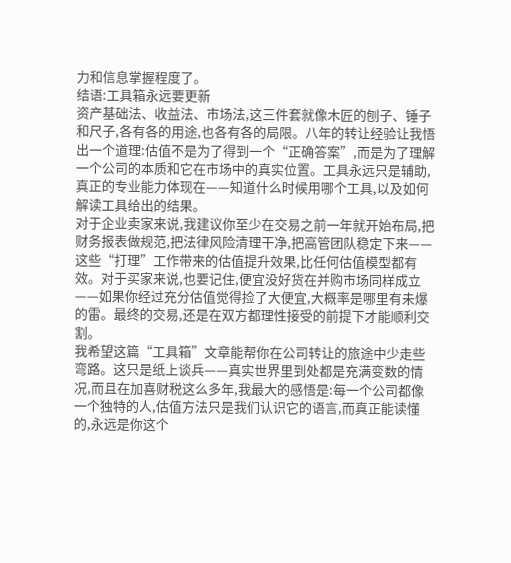力和信息掌握程度了。
结语:工具箱永远要更新
资产基础法、收益法、市场法,这三件套就像木匠的刨子、锤子和尺子,各有各的用途,也各有各的局限。八年的转让经验让我悟出一个道理:估值不是为了得到一个“正确答案”,而是为了理解一个公司的本质和它在市场中的真实位置。工具永远只是辅助,真正的专业能力体现在——知道什么时候用哪个工具,以及如何解读工具给出的结果。
对于企业卖家来说,我建议你至少在交易之前一年就开始布局,把财务报表做规范,把法律风险清理干净,把高管团队稳定下来——这些“打理”工作带来的估值提升效果,比任何估值模型都有效。对于买家来说,也要记住,便宜没好货在并购市场同样成立——如果你经过充分估值觉得捡了大便宜,大概率是哪里有未爆的雷。最终的交易,还是在双方都理性接受的前提下才能顺利交割。
我希望这篇“工具箱”文章能帮你在公司转让的旅途中少走些弯路。这只是纸上谈兵——真实世界里到处都是充满变数的情况,而且在加喜财税这么多年,我最大的感悟是:每一个公司都像一个独特的人,估值方法只是我们认识它的语言,而真正能读懂的,永远是你这个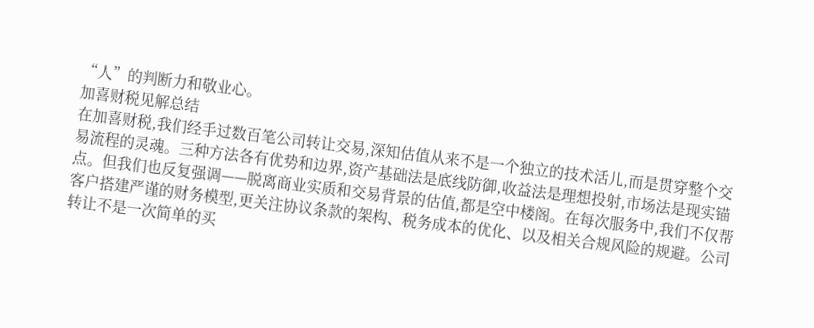“人”的判断力和敬业心。
加喜财税见解总结
在加喜财税,我们经手过数百笔公司转让交易,深知估值从来不是一个独立的技术活儿,而是贯穿整个交易流程的灵魂。三种方法各有优势和边界,资产基础法是底线防御,收益法是理想投射,市场法是现实锚点。但我们也反复强调——脱离商业实质和交易背景的估值,都是空中楼阁。在每次服务中,我们不仅帮客户搭建严谨的财务模型,更关注协议条款的架构、税务成本的优化、以及相关合规风险的规避。公司转让不是一次简单的买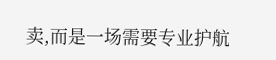卖,而是一场需要专业护航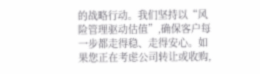的战略行动。我们坚持以“风险管理驱动估值”,确保客户每一步都走得稳、走得安心。如果您正在考虑公司转让或收购,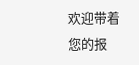欢迎带着您的报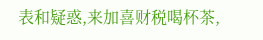表和疑惑,来加喜财税喝杯茶,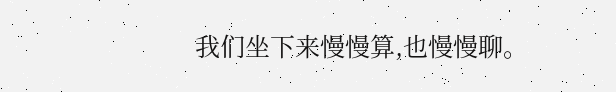我们坐下来慢慢算,也慢慢聊。